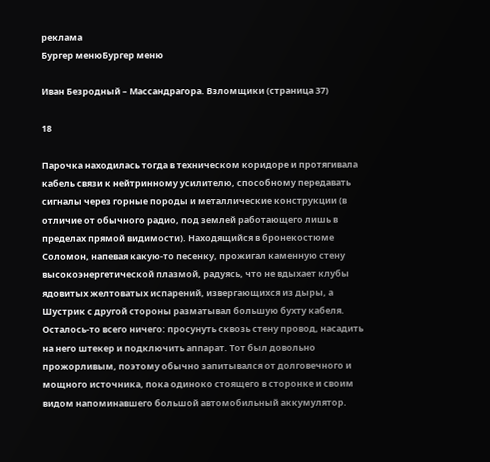реклама
Бургер менюБургер меню

Иван Безродный – Массандрагора. Взломщики (страница 37)

18

Парочка находилась тогда в техническом коридоре и протягивала кабель связи к нейтринному усилителю, способному передавать сигналы через горные породы и металлические конструкции (в отличие от обычного радио, под землей работающего лишь в пределах прямой видимости). Находящийся в бронекостюме Соломон, напевая какую-то песенку, прожигал каменную стену высокоэнергетической плазмой, радуясь, что не вдыхает клубы ядовитых желтоватых испарений, извергающихся из дыры, а Шустрик с другой стороны разматывал большую бухту кабеля. Осталось-то всего ничего: просунуть сквозь стену провод, насадить на него штекер и подключить аппарат. Тот был довольно прожорливым, поэтому обычно запитывался от долговечного и мощного источника, пока одиноко стоящего в сторонке и своим видом напоминавшего большой автомобильный аккумулятор.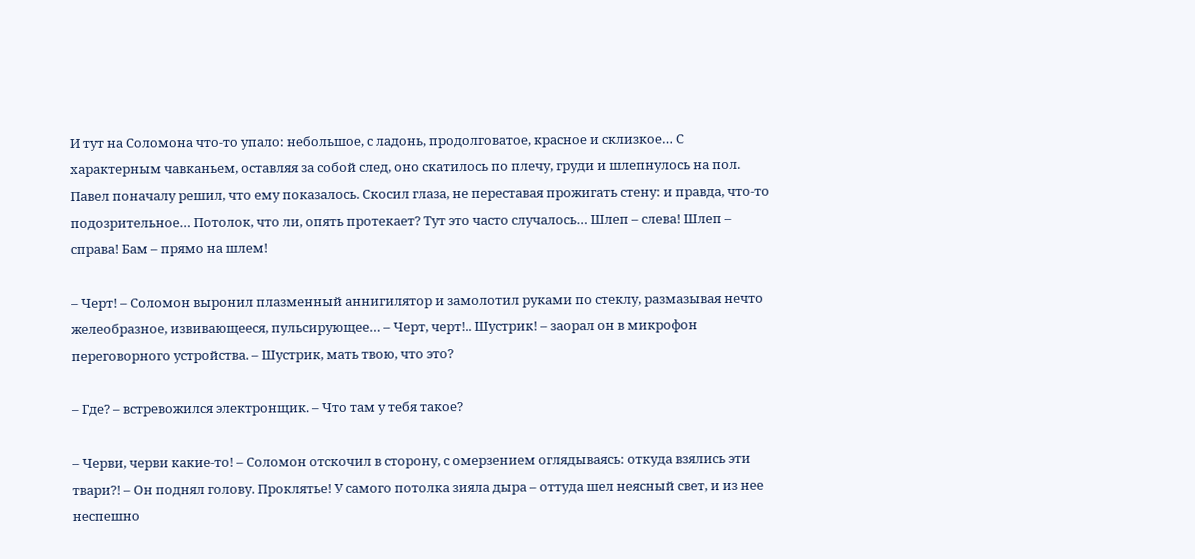И тут на Соломона что-то упало: небольшое, с ладонь, продолговатое, красное и склизкое… С характерным чавканьем, оставляя за собой след, оно скатилось по плечу, груди и шлепнулось на пол. Павел поначалу решил, что ему показалось. Скосил глаза, не переставая прожигать стену: и правда, что-то подозрительное… Потолок, что ли, опять протекает? Тут это часто случалось… Шлеп – слева! Шлеп – справа! Бам – прямо на шлем!

– Черт! – Соломон выронил плазменный аннигилятор и замолотил руками по стеклу, размазывая нечто желеобразное, извивающееся, пульсирующее… – Черт, черт!.. Шустрик! – заорал он в микрофон переговорного устройства. – Шустрик, мать твою, что это?

– Где? – встревожился электронщик. – Что там у тебя такое?

– Черви, черви какие-то! – Соломон отскочил в сторону, с омерзением оглядываясь: откуда взялись эти твари?! – Он поднял голову. Проклятье! У самого потолка зияла дыра – оттуда шел неясный свет, и из нее неспешно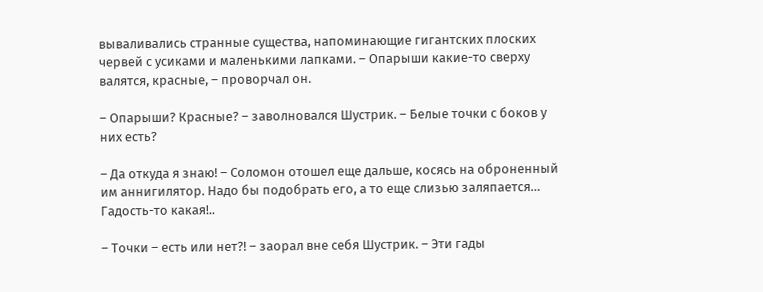вываливались странные существа, напоминающие гигантских плоских червей с усиками и маленькими лапками. – Опарыши какие-то сверху валятся, красные, – проворчал он.

– Опарыши? Красные? – заволновался Шустрик. – Белые точки с боков у них есть?

– Да откуда я знаю! – Соломон отошел еще дальше, косясь на оброненный им аннигилятор. Надо бы подобрать его, а то еще слизью заляпается… Гадость-то какая!..

– Точки – есть или нет?! – заорал вне себя Шустрик. – Эти гады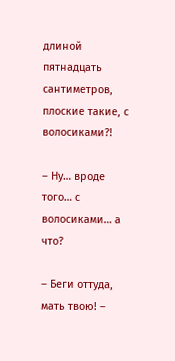длиной пятнадцать сантиметров, плоские такие, с волосиками?!

– Ну… вроде того… с волосиками… а что?

– Беги оттуда, мать твою! –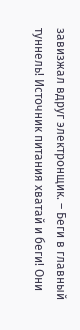завизжал вдруг электронщик. – Беги в главный туннель! Источник питания хватай и беги! Они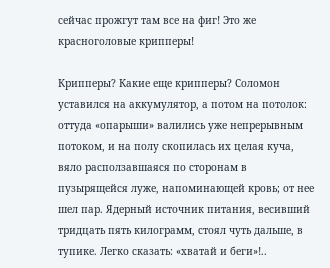сейчас прожгут там все на фиг! Это же красноголовые крипперы!

Крипперы? Какие еще крипперы? Соломон уставился на аккумулятор, а потом на потолок: оттуда «опарыши» валились уже непрерывным потоком, и на полу скопилась их целая куча, вяло расползавшаяся по сторонам в пузырящейся луже, напоминающей кровь; от нее шел пар. Ядерный источник питания, весивший тридцать пять килограмм, стоял чуть дальше, в тупике. Легко сказать: «хватай и беги»!..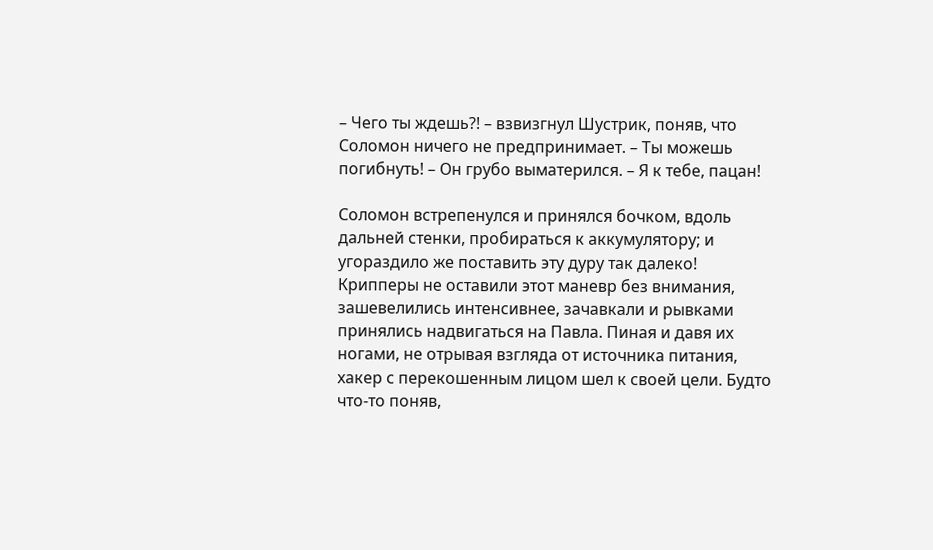– Чего ты ждешь?! – взвизгнул Шустрик, поняв, что Соломон ничего не предпринимает. – Ты можешь погибнуть! – Он грубо выматерился. – Я к тебе, пацан!

Соломон встрепенулся и принялся бочком, вдоль дальней стенки, пробираться к аккумулятору; и угораздило же поставить эту дуру так далеко! Крипперы не оставили этот маневр без внимания, зашевелились интенсивнее, зачавкали и рывками принялись надвигаться на Павла. Пиная и давя их ногами, не отрывая взгляда от источника питания, хакер с перекошенным лицом шел к своей цели. Будто что-то поняв,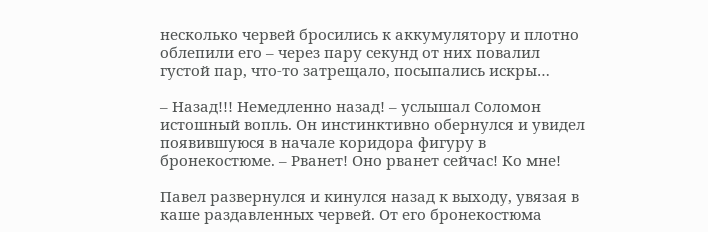несколько червей бросились к аккумулятору и плотно облепили его – через пару секунд от них повалил густой пар, что-то затрещало, посыпались искры…

– Назад!!! Немедленно назад! – услышал Соломон истошный вопль. Он инстинктивно обернулся и увидел появившуюся в начале коридора фигуру в бронекостюме. – Рванет! Оно рванет сейчас! Ко мне!

Павел развернулся и кинулся назад к выходу, увязая в каше раздавленных червей. От его бронекостюма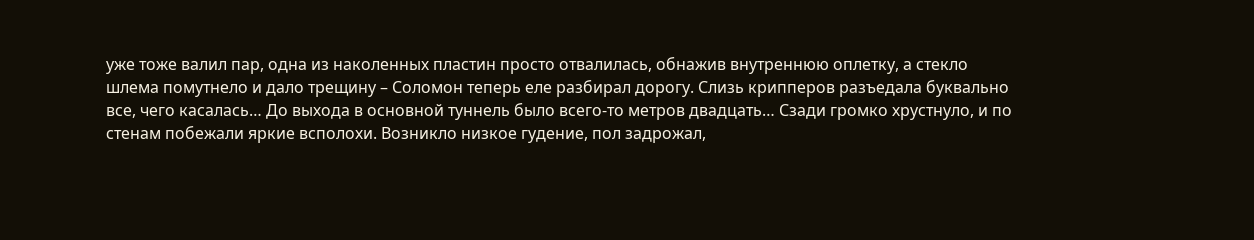уже тоже валил пар, одна из наколенных пластин просто отвалилась, обнажив внутреннюю оплетку, а стекло шлема помутнело и дало трещину – Соломон теперь еле разбирал дорогу. Слизь крипперов разъедала буквально все, чего касалась… До выхода в основной туннель было всего-то метров двадцать… Сзади громко хрустнуло, и по стенам побежали яркие всполохи. Возникло низкое гудение, пол задрожал,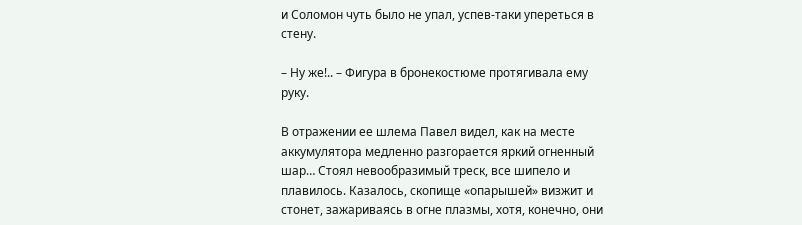и Соломон чуть было не упал, успев-таки упереться в стену.

– Ну же!.. – Фигура в бронекостюме протягивала ему руку.

В отражении ее шлема Павел видел, как на месте аккумулятора медленно разгорается яркий огненный шар… Стоял невообразимый треск, все шипело и плавилось. Казалось, скопище «опарышей» визжит и стонет, зажариваясь в огне плазмы, хотя, конечно, они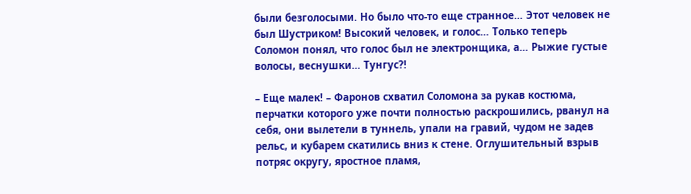были безголосыми. Но было что-то еще странное… Этот человек не был Шустриком! Высокий человек, и голос… Только теперь Соломон понял, что голос был не электронщика, а… Рыжие густые волосы, веснушки… Тунгус?!

– Еще малек! – Фаронов схватил Соломона за рукав костюма, перчатки которого уже почти полностью раскрошились, рванул на себя, они вылетели в туннель, упали на гравий, чудом не задев рельс, и кубарем скатились вниз к стене. Оглушительный взрыв потряс округу, яростное пламя,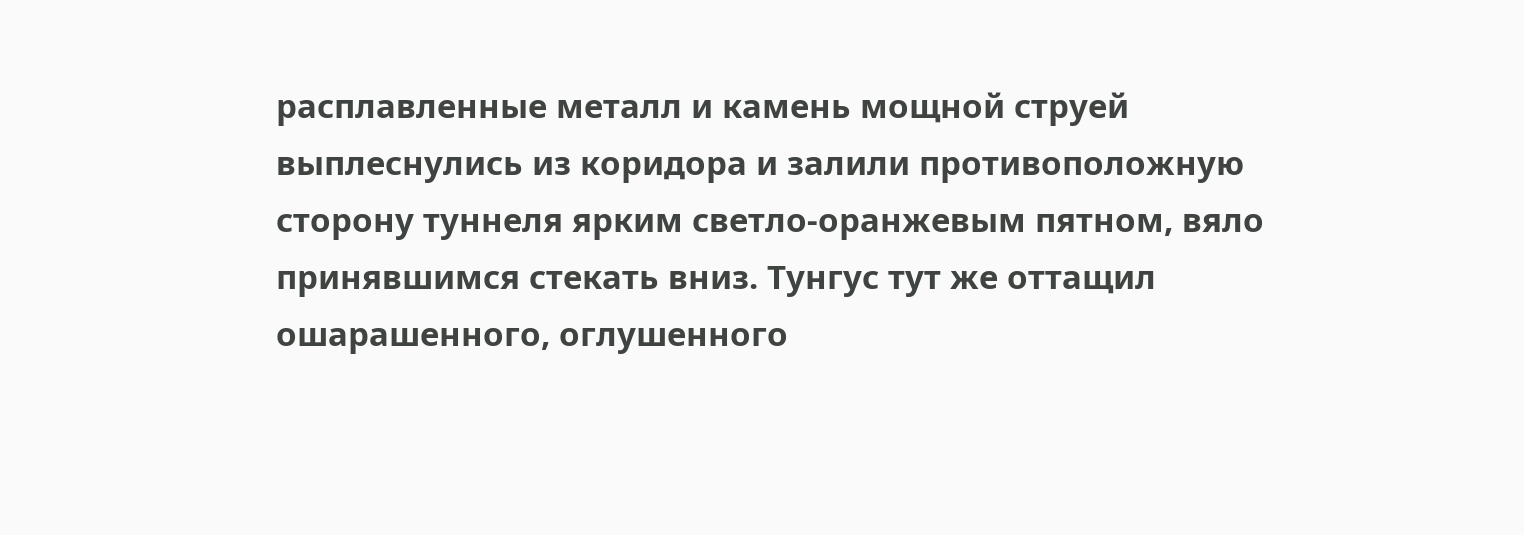расплавленные металл и камень мощной струей выплеснулись из коридора и залили противоположную сторону туннеля ярким светло-оранжевым пятном, вяло принявшимся стекать вниз. Тунгус тут же оттащил ошарашенного, оглушенного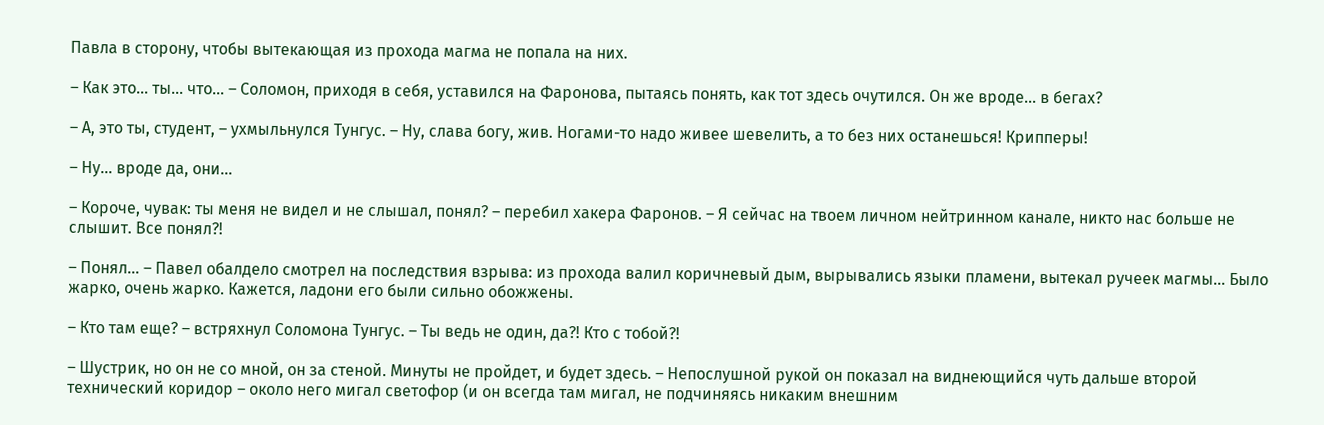Павла в сторону, чтобы вытекающая из прохода магма не попала на них.

– Как это… ты… что… – Соломон, приходя в себя, уставился на Фаронова, пытаясь понять, как тот здесь очутился. Он же вроде… в бегах?

– А, это ты, студент, – ухмыльнулся Тунгус. – Ну, слава богу, жив. Ногами-то надо живее шевелить, а то без них останешься! Крипперы!

– Ну… вроде да, они…

– Короче, чувак: ты меня не видел и не слышал, понял? – перебил хакера Фаронов. – Я сейчас на твоем личном нейтринном канале, никто нас больше не слышит. Все понял?!

– Понял… – Павел обалдело смотрел на последствия взрыва: из прохода валил коричневый дым, вырывались языки пламени, вытекал ручеек магмы… Было жарко, очень жарко. Кажется, ладони его были сильно обожжены.

– Кто там еще? – встряхнул Соломона Тунгус. – Ты ведь не один, да?! Кто с тобой?!

– Шустрик, но он не со мной, он за стеной. Минуты не пройдет, и будет здесь. – Непослушной рукой он показал на виднеющийся чуть дальше второй технический коридор – около него мигал светофор (и он всегда там мигал, не подчиняясь никаким внешним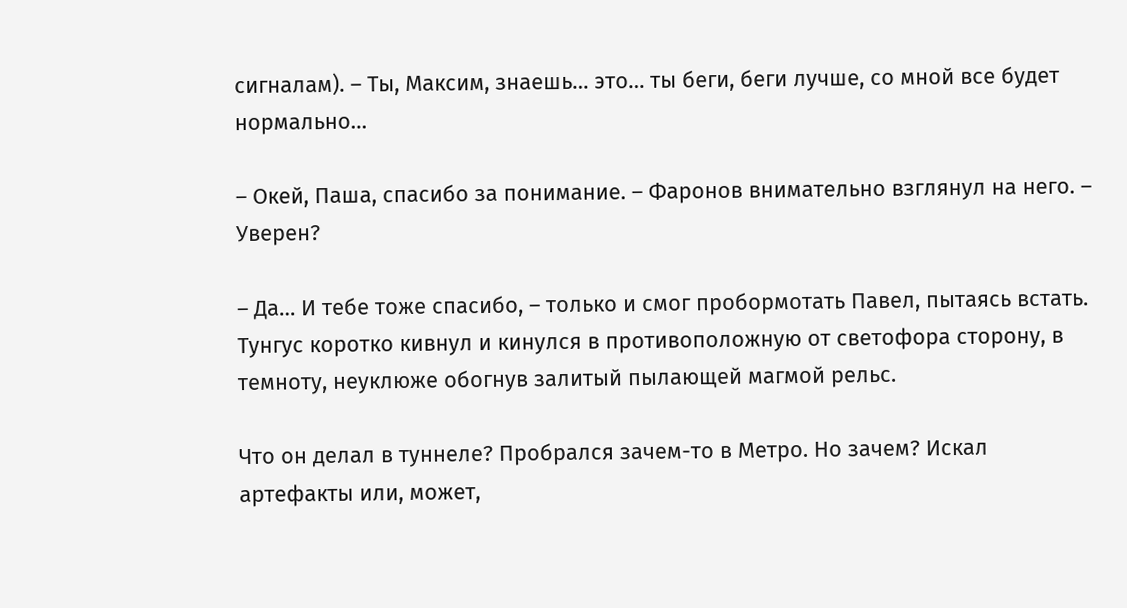сигналам). – Ты, Максим, знаешь… это… ты беги, беги лучше, со мной все будет нормально…

– Окей, Паша, спасибо за понимание. – Фаронов внимательно взглянул на него. – Уверен?

– Да… И тебе тоже спасибо, – только и смог пробормотать Павел, пытаясь встать. Тунгус коротко кивнул и кинулся в противоположную от светофора сторону, в темноту, неуклюже обогнув залитый пылающей магмой рельс.

Что он делал в туннеле? Пробрался зачем-то в Метро. Но зачем? Искал артефакты или, может,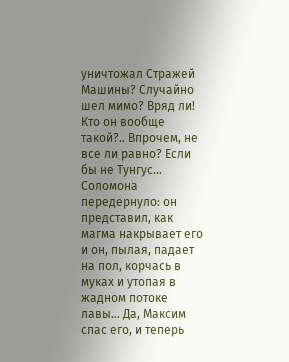уничтожал Стражей Машины? Случайно шел мимо? Вряд ли! Кто он вообще такой?.. Впрочем, не все ли равно? Если бы не Тунгус… Соломона передернуло: он представил, как магма накрывает его и он, пылая, падает на пол, корчась в муках и утопая в жадном потоке лавы… Да, Максим спас его, и теперь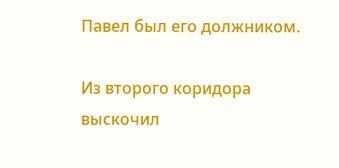Павел был его должником.

Из второго коридора выскочил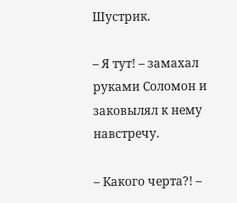Шустрик.

– Я тут! – замахал руками Соломон и заковылял к нему навстречу.

– Какого черта?! –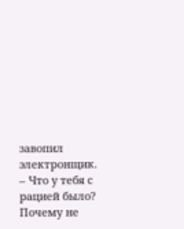завопил электронщик. – Что у тебя с рацией было? Почему не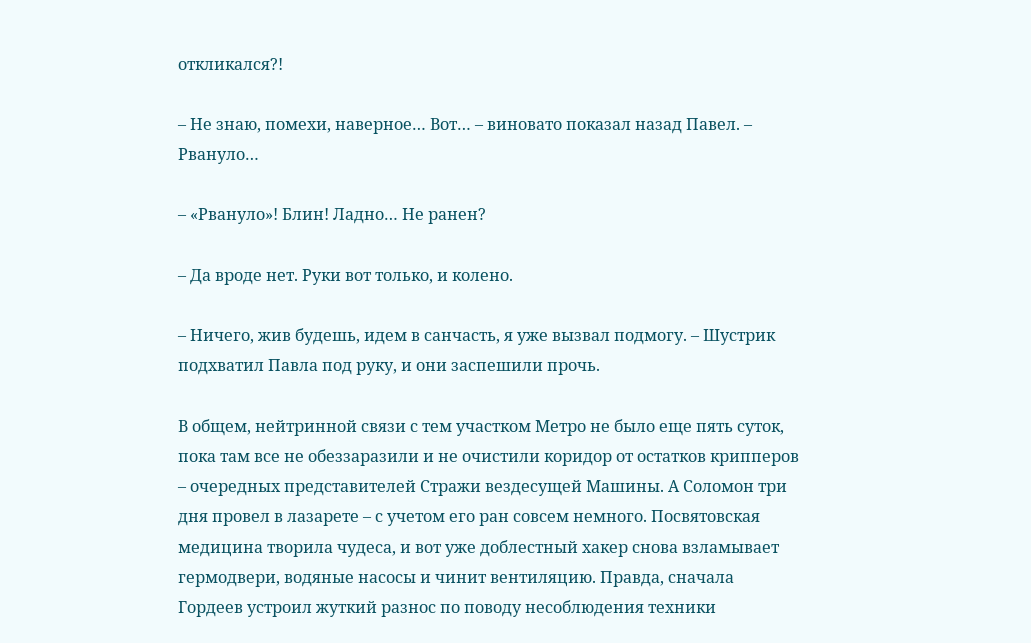откликался?!

– Не знаю, помехи, наверное… Вот… – виновато показал назад Павел. – Рвануло…

– «Рвануло»! Блин! Ладно… Не ранен?

– Да вроде нет. Руки вот только, и колено.

– Ничего, жив будешь, идем в санчасть, я уже вызвал подмогу. – Шустрик подхватил Павла под руку, и они заспешили прочь.

В общем, нейтринной связи с тем участком Метро не было еще пять суток, пока там все не обеззаразили и не очистили коридор от остатков крипперов – очередных представителей Стражи вездесущей Машины. А Соломон три дня провел в лазарете – с учетом его ран совсем немного. Посвятовская медицина творила чудеса, и вот уже доблестный хакер снова взламывает гермодвери, водяные насосы и чинит вентиляцию. Правда, сначала Гордеев устроил жуткий разнос по поводу несоблюдения техники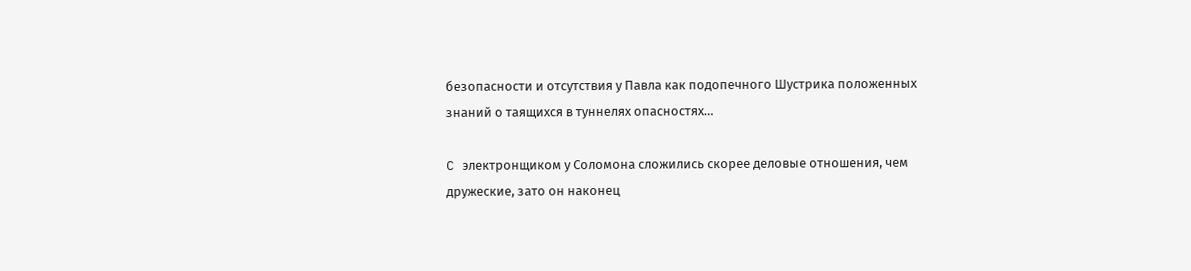безопасности и отсутствия у Павла как подопечного Шустрика положенных знаний о таящихся в туннелях опасностях…

C электронщиком у Соломона сложились скорее деловые отношения, чем дружеские, зато он наконец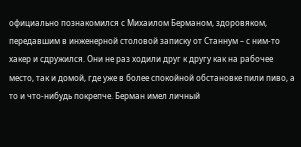официально познакомился с Михаилом Берманом, здоровяком, передавшим в инженерной столовой записку от Станнум – с ним-то хакер и сдружился. Они не раз ходили друг к другу как на рабочее место, так и домой, где уже в более спокойной обстановке пили пиво, а то и что-нибудь покрепче. Берман имел личный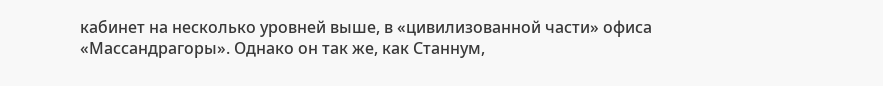кабинет на несколько уровней выше, в «цивилизованной части» офиса «Массандрагоры». Однако он так же, как Станнум,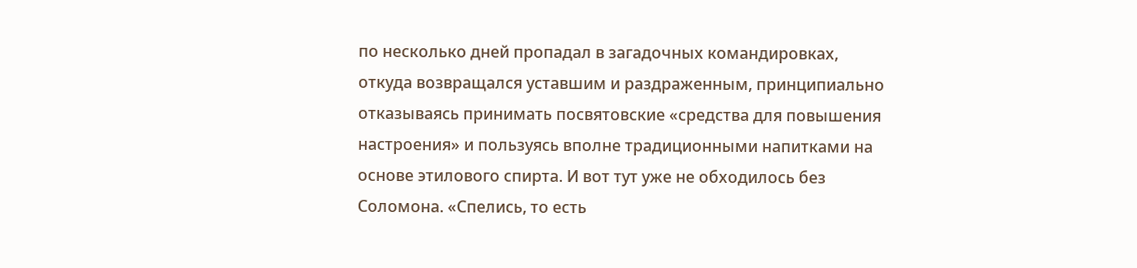по несколько дней пропадал в загадочных командировках, откуда возвращался уставшим и раздраженным, принципиально отказываясь принимать посвятовские «средства для повышения настроения» и пользуясь вполне традиционными напитками на основе этилового спирта. И вот тут уже не обходилось без Соломона. «Спелись, то есть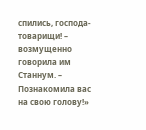спились, господа-товарищи! – возмущенно говорила им Станнум. – Познакомила вас на свою голову!»